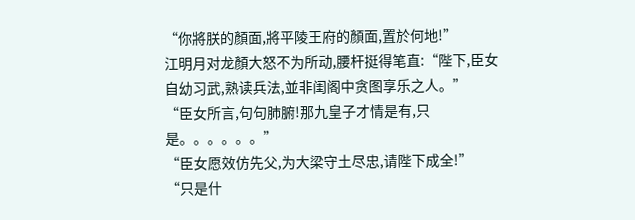“你將朕的顏面,將平陵王府的顏面,置於何地!”
江明月对龙顏大怒不为所动,腰杆挺得笔直:“陛下,臣女自幼习武,熟读兵法,並非闺阁中贪图享乐之人。”
“臣女所言,句句肺腑!那九皇子才情是有,只是。。。。。。”
“臣女愿效仿先父,为大梁守土尽忠,请陛下成全!”
“只是什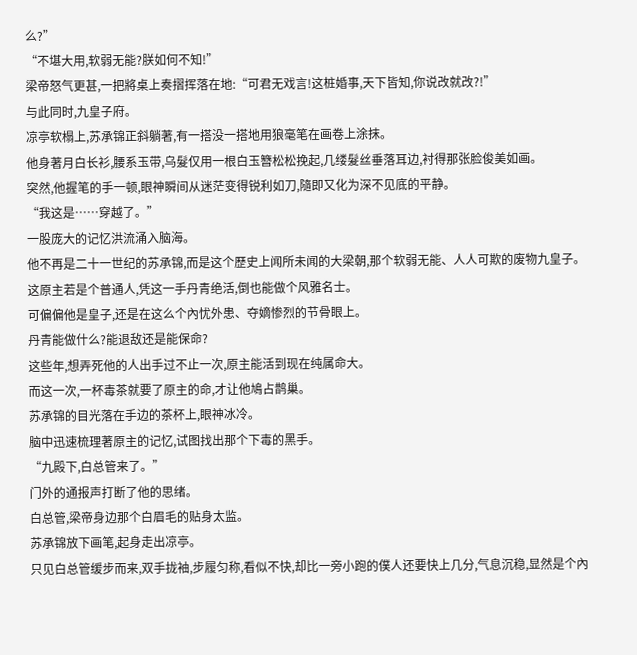么?”
“不堪大用,软弱无能?朕如何不知!”
梁帝怒气更甚,一把將桌上奏摺挥落在地:“可君无戏言!这桩婚事,天下皆知,你说改就改?!”
与此同时,九皇子府。
凉亭软榻上,苏承锦正斜躺著,有一搭没一搭地用狼毫笔在画卷上涂抹。
他身著月白长衫,腰系玉带,乌髮仅用一根白玉簪松松挽起,几缕髮丝垂落耳边,衬得那张脸俊美如画。
突然,他握笔的手一顿,眼神瞬间从迷茫变得锐利如刀,隨即又化为深不见底的平静。
“我这是……穿越了。”
一股庞大的记忆洪流涌入脑海。
他不再是二十一世纪的苏承锦,而是这个歷史上闻所未闻的大梁朝,那个软弱无能、人人可欺的废物九皇子。
这原主若是个普通人,凭这一手丹青绝活,倒也能做个风雅名士。
可偏偏他是皇子,还是在这么个內忧外患、夺嫡惨烈的节骨眼上。
丹青能做什么?能退敌还是能保命?
这些年,想弄死他的人出手过不止一次,原主能活到现在纯属命大。
而这一次,一杯毒茶就要了原主的命,才让他鳩占鹊巢。
苏承锦的目光落在手边的茶杯上,眼神冰冷。
脑中迅速梳理著原主的记忆,试图找出那个下毒的黑手。
“九殿下,白总管来了。”
门外的通报声打断了他的思绪。
白总管,梁帝身边那个白眉毛的贴身太监。
苏承锦放下画笔,起身走出凉亭。
只见白总管缓步而来,双手拢袖,步履匀称,看似不快,却比一旁小跑的僕人还要快上几分,气息沉稳,显然是个內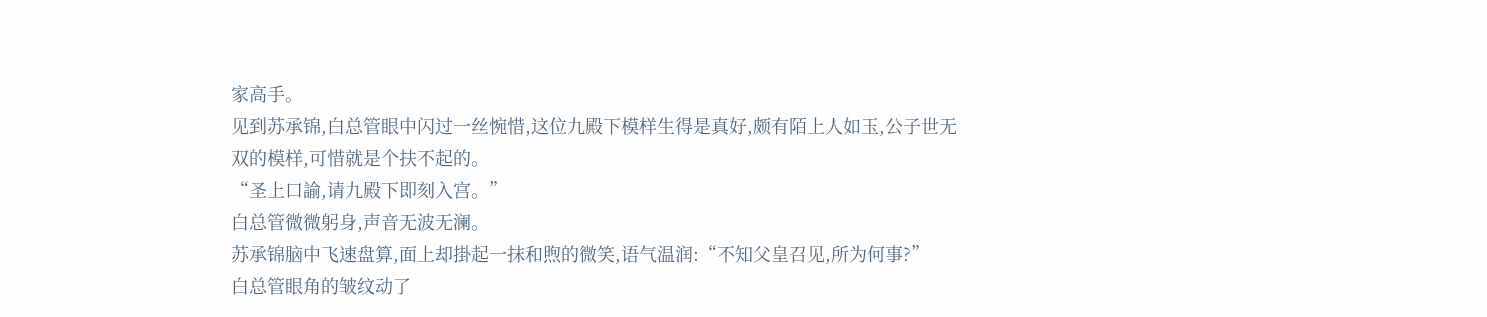家高手。
见到苏承锦,白总管眼中闪过一丝惋惜,这位九殿下模样生得是真好,颇有陌上人如玉,公子世无双的模样,可惜就是个扶不起的。
“圣上口諭,请九殿下即刻入宫。”
白总管微微躬身,声音无波无澜。
苏承锦脑中飞速盘算,面上却掛起一抹和煦的微笑,语气温润:“不知父皇召见,所为何事?”
白总管眼角的皱纹动了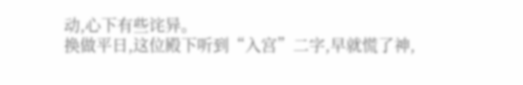动,心下有些诧异。
换做平日,这位殿下听到“入宫”二字,早就慌了神,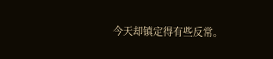今天却镇定得有些反常。